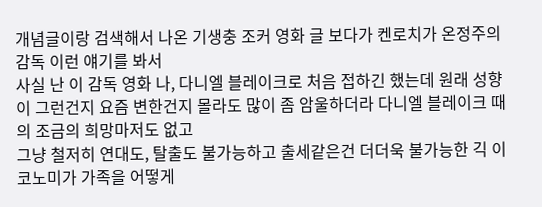개념글이랑 검색해서 나온 기생충 조커 영화 글 보다가 켄로치가 온정주의 감독 이런 얘기를 봐서
사실 난 이 감독 영화 나, 다니엘 블레이크로 처음 접하긴 했는데 원래 성향이 그런건지 요즘 변한건지 몰라도 많이 좀 암울하더라 다니엘 블레이크 때의 조금의 희망마저도 없고
그냥 철저히 연대도, 탈출도 불가능하고 출세같은건 더더욱 불가능한 긱 이코노미가 가족을 어떻게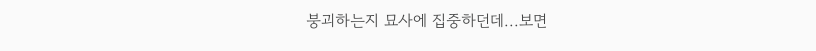붕괴하는지 묘사에 집중하던데...보면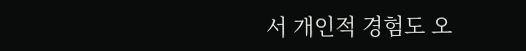서 개인적 경험도 오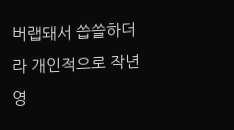버랩돼서 씁쓸하더라 개인적으로 작년 영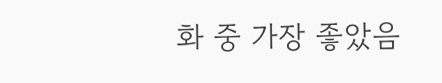화 중 가장 좋았음